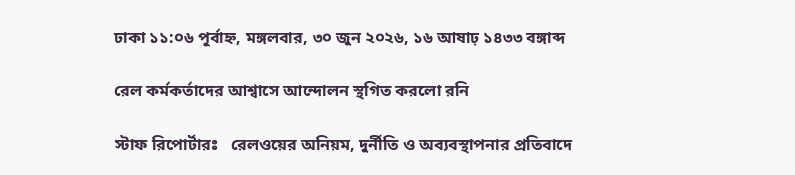ঢাকা ১১:০৬ পূর্বাহ্ন, মঙ্গলবার, ৩০ জুন ২০২৬, ১৬ আষাঢ় ১৪৩৩ বঙ্গাব্দ

রেল কর্মকর্তাদের আশ্বাসে আন্দোলন স্থগিত করলো রনি

স্টাফ রিপোর্টারঃ   রেলওয়ের অনিয়ম, দুর্নীতি ও অব্যবস্থাপনার প্রতিবাদে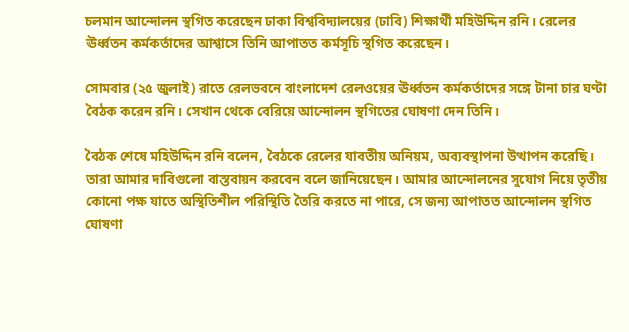চলমান আন্দোলন স্থগিত করেছেন ঢাকা বিশ্ববিদ্যালয়ের (ঢাবি) শিক্ষার্থী মহিউদ্দিন রনি। রেলের ঊর্ধ্বতন কর্মকর্তাদের আশ্বাসে তিনি আপাতত কর্মসূচি স্থগিত করেছেন।

সোমবার (২৫ জুলাই) রাতে রেলভবনে বাংলাদেশ রেলওয়ের ঊর্ধ্বতন কর্মকর্তাদের সঙ্গে টানা চার ঘণ্টা বৈঠক করেন রনি। সেখান থেকে বেরিয়ে আন্দোলন স্থগিতের ঘোষণা দেন তিনি।

বৈঠক শেষে মহিউদ্দিন রনি বলেন, বৈঠকে রেলের যাবতীয় অনিয়ম, অব্যবস্থাপনা উত্থাপন করেছি। তারা আমার দাবিগুলো বাস্তবায়ন করবেন বলে জানিয়েছেন। আমার আন্দোলনের সুযোগ নিয়ে তৃতীয় কোনো পক্ষ যাতে অস্থিতিশীল পরিস্থিতি তৈরি করতে না পারে, সে জন্য আপাতত আন্দোলন স্থগিত ঘোষণা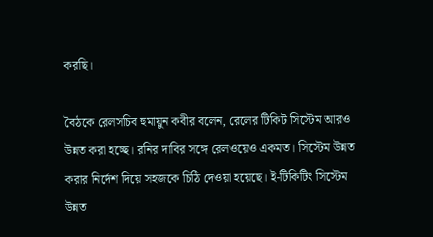করছি।

বৈঠকে রেলসচিব হুমায়ুন কবীর বলেন, রেলের টিকিট সিস্টেম আরও উন্নত করা হচ্ছে। রনির দাবির সঙ্গে রেলওয়েও একমত। সিস্টেম উন্নত করার নির্দেশ দিয়ে সহজকে চিঠি দেওয়া হয়েছে। ই-টিকিটিং সিস্টেম উন্নত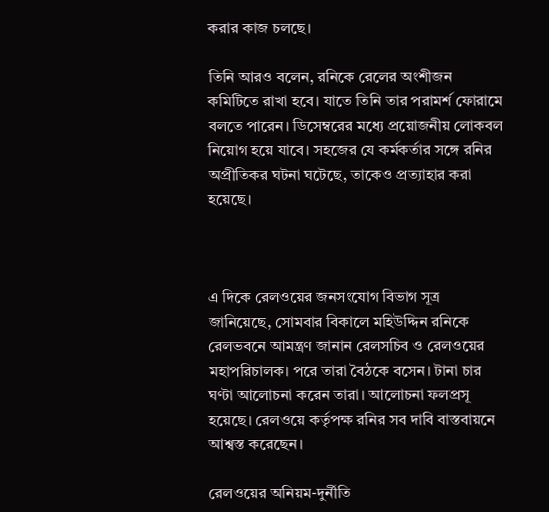করার কাজ চলছে।

তিনি আরও বলেন, রনিকে রেলের অংশীজন কমিটিতে রাখা হবে। যাতে তিনি তার পরামর্শ ফোরামে বলতে পারেন। ডিসেম্বরের মধ্যে প্রয়োজনীয় লোকবল নিয়োগ হয়ে যাবে। সহজের যে কর্মকর্তার সঙ্গে রনির অপ্রীতিকর ঘটনা ঘটেছে, তাকেও প্রত্যাহার করা হয়েছে।



এ দিকে রেলওয়ের জনসংযোগ বিভাগ সূত্র জানিয়েছে, সোমবার বিকালে মহিউদ্দিন রনিকে রেলভবনে আমন্ত্রণ জানান রেলসচিব ও রেলওয়ের মহাপরিচালক। পরে তারা বৈঠকে বসেন। টানা চার ঘণ্টা আলোচনা করেন তারা। আলোচনা ফলপ্রসূ হয়েছে। রেলওয়ে কর্তৃপক্ষ রনির সব দাবি বাস্তবায়নে আশ্বস্ত করেছেন।

রেলওয়ের অনিয়ম-দুর্নীতি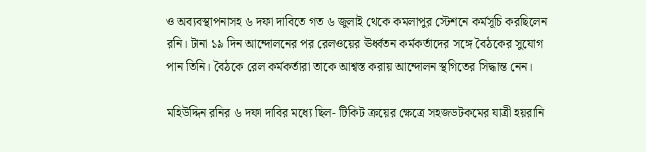ও অব্যবস্থাপনাসহ ৬ দফা দাবিতে গত ৬ জুলাই থেকে কমলাপুর স্টেশনে কর্মসূচি করছিলেন রনি। টানা ১৯ দিন আন্দোলনের পর রেলওয়ের ঊর্ধ্বতন কর্মকর্তাদের সঙ্গে বৈঠকের সুযোগ পান তিনি। বৈঠকে রেল কর্মকর্তারা তাকে আশ্বস্ত করায় আন্দোলন স্থগিতের সিদ্ধান্ত নেন।

মহিউদ্দিন রনির ৬ দফা দাবির মধ্যে ছিল- টিকিট ক্রয়ের ক্ষেত্রে সহজডটকমের যাত্রী হয়রানি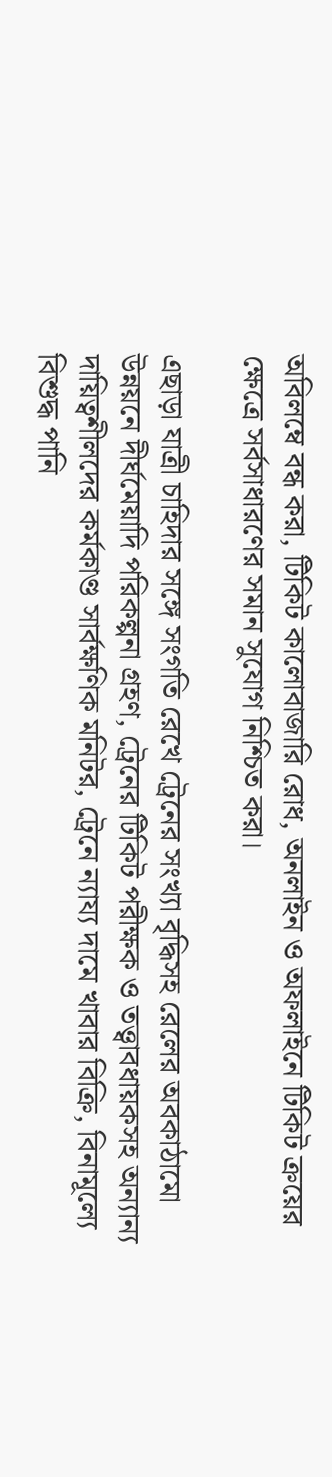অবিলম্বে বন্ধ করা, টিকিট কালোবাজারি রোধ, অনলাইন ও অফলাইনে টিকিট ক্রয়ের ক্ষেত্রে সর্বসাধারণের সমান সুযোগ নিশ্চিত করা।

এছাড়া যাত্রী চাহিদার সঙ্গে সংগতি রেখে ট্রেনের সংখ্যা বৃদ্ধিসহ রেলের অবকাঠামো উন্নয়নে দীর্ঘমেয়াদি পরিকল্পনা গ্রহণ, ট্রেনের টিকিট পরীক্ষক ও তত্ত্বাবধায়কসহ অন্যান্য দায়িত্বশীলদের কর্মকাণ্ড সার্বক্ষণিক মনিটর, ট্রেনে ন্যায্য দামে খাবার বিক্রি, বিনামূল্যে বিশুদ্ধ পানি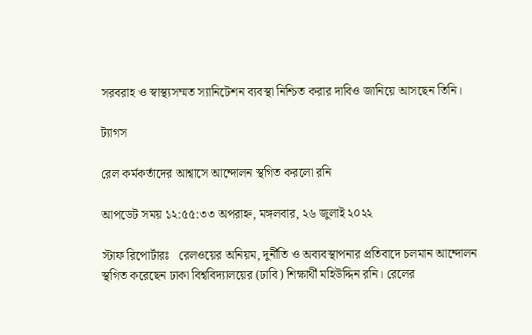সরবরাহ ও স্বাস্থ্যসম্মত স্যানিটেশন ব্যবস্থা নিশ্চিত করার দাবিও জানিয়ে আসছেন তিনি।

ট্যাগস

রেল কর্মকর্তাদের আশ্বাসে আন্দোলন স্থগিত করলো রনি

আপডেট সময় ১২:৫৫:৩৩ অপরাহ্ন, মঙ্গলবার, ২৬ জুলাই ২০২২

স্টাফ রিপোর্টারঃ   রেলওয়ের অনিয়ম, দুর্নীতি ও অব্যবস্থাপনার প্রতিবাদে চলমান আন্দোলন স্থগিত করেছেন ঢাকা বিশ্ববিদ্যালয়ের (ঢাবি) শিক্ষার্থী মহিউদ্দিন রনি। রেলের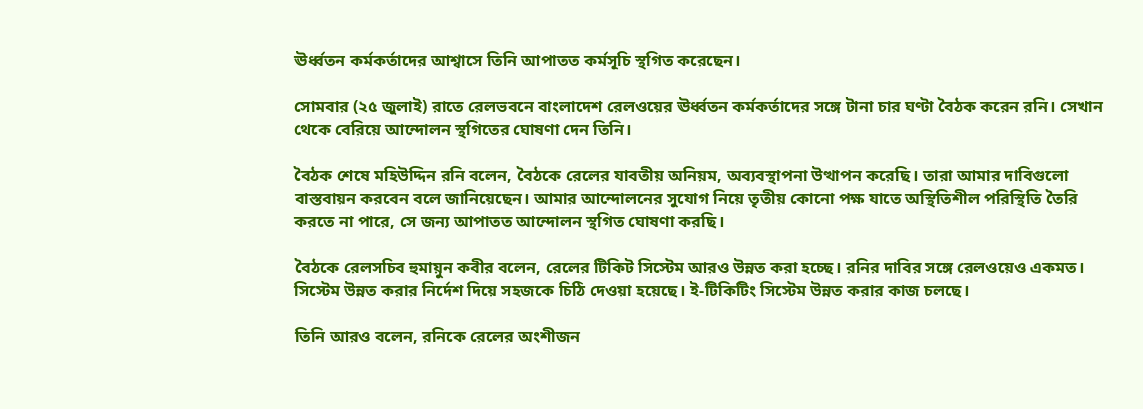ঊর্ধ্বতন কর্মকর্তাদের আশ্বাসে তিনি আপাতত কর্মসূচি স্থগিত করেছেন।

সোমবার (২৫ জুলাই) রাতে রেলভবনে বাংলাদেশ রেলওয়ের ঊর্ধ্বতন কর্মকর্তাদের সঙ্গে টানা চার ঘণ্টা বৈঠক করেন রনি। সেখান থেকে বেরিয়ে আন্দোলন স্থগিতের ঘোষণা দেন তিনি।

বৈঠক শেষে মহিউদ্দিন রনি বলেন, বৈঠকে রেলের যাবতীয় অনিয়ম, অব্যবস্থাপনা উত্থাপন করেছি। তারা আমার দাবিগুলো বাস্তবায়ন করবেন বলে জানিয়েছেন। আমার আন্দোলনের সুযোগ নিয়ে তৃতীয় কোনো পক্ষ যাতে অস্থিতিশীল পরিস্থিতি তৈরি করতে না পারে, সে জন্য আপাতত আন্দোলন স্থগিত ঘোষণা করছি।

বৈঠকে রেলসচিব হুমায়ুন কবীর বলেন, রেলের টিকিট সিস্টেম আরও উন্নত করা হচ্ছে। রনির দাবির সঙ্গে রেলওয়েও একমত। সিস্টেম উন্নত করার নির্দেশ দিয়ে সহজকে চিঠি দেওয়া হয়েছে। ই-টিকিটিং সিস্টেম উন্নত করার কাজ চলছে।

তিনি আরও বলেন, রনিকে রেলের অংশীজন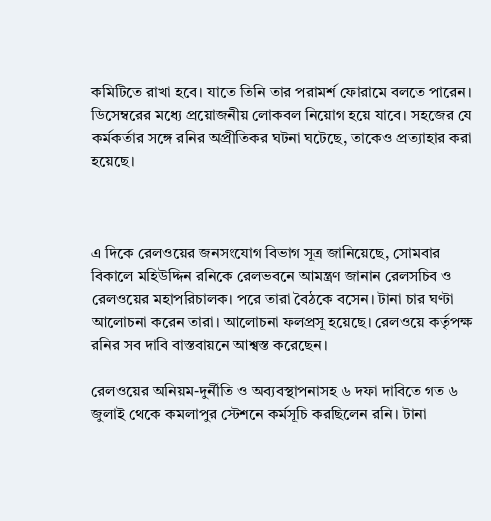কমিটিতে রাখা হবে। যাতে তিনি তার পরামর্শ ফোরামে বলতে পারেন। ডিসেম্বরের মধ্যে প্রয়োজনীয় লোকবল নিয়োগ হয়ে যাবে। সহজের যে কর্মকর্তার সঙ্গে রনির অপ্রীতিকর ঘটনা ঘটেছে, তাকেও প্রত্যাহার করা হয়েছে।



এ দিকে রেলওয়ের জনসংযোগ বিভাগ সূত্র জানিয়েছে, সোমবার বিকালে মহিউদ্দিন রনিকে রেলভবনে আমন্ত্রণ জানান রেলসচিব ও রেলওয়ের মহাপরিচালক। পরে তারা বৈঠকে বসেন। টানা চার ঘণ্টা আলোচনা করেন তারা। আলোচনা ফলপ্রসূ হয়েছে। রেলওয়ে কর্তৃপক্ষ রনির সব দাবি বাস্তবায়নে আশ্বস্ত করেছেন।

রেলওয়ের অনিয়ম-দুর্নীতি ও অব্যবস্থাপনাসহ ৬ দফা দাবিতে গত ৬ জুলাই থেকে কমলাপুর স্টেশনে কর্মসূচি করছিলেন রনি। টানা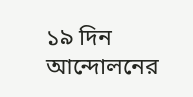১৯ দিন আন্দোলনের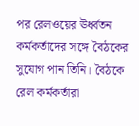পর রেলওয়ের ঊর্ধ্বতন কর্মকর্তাদের সঙ্গে বৈঠকের সুযোগ পান তিনি। বৈঠকে রেল কর্মকর্তারা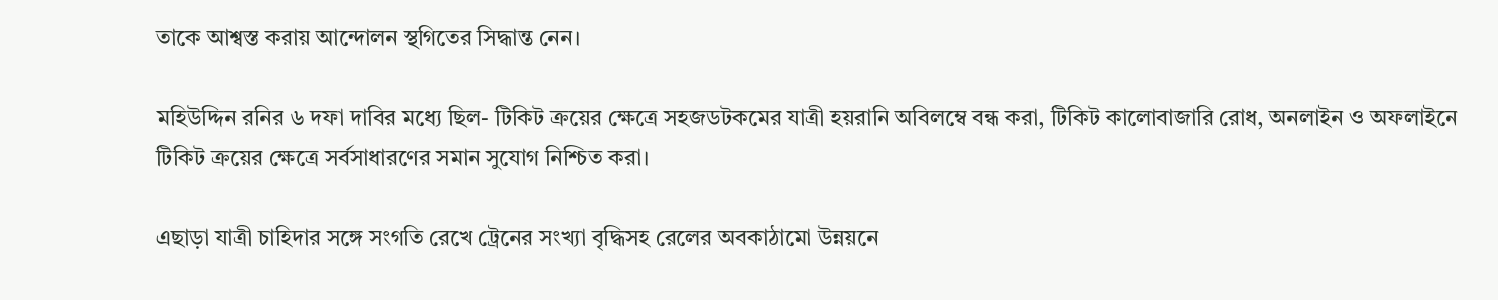তাকে আশ্বস্ত করায় আন্দোলন স্থগিতের সিদ্ধান্ত নেন।

মহিউদ্দিন রনির ৬ দফা দাবির মধ্যে ছিল- টিকিট ক্রয়ের ক্ষেত্রে সহজডটকমের যাত্রী হয়রানি অবিলম্বে বন্ধ করা, টিকিট কালোবাজারি রোধ, অনলাইন ও অফলাইনে টিকিট ক্রয়ের ক্ষেত্রে সর্বসাধারণের সমান সুযোগ নিশ্চিত করা।

এছাড়া যাত্রী চাহিদার সঙ্গে সংগতি রেখে ট্রেনের সংখ্যা বৃদ্ধিসহ রেলের অবকাঠামো উন্নয়নে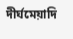দীর্ঘমেয়াদি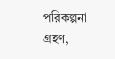পরিকল্পনা গ্রহণ,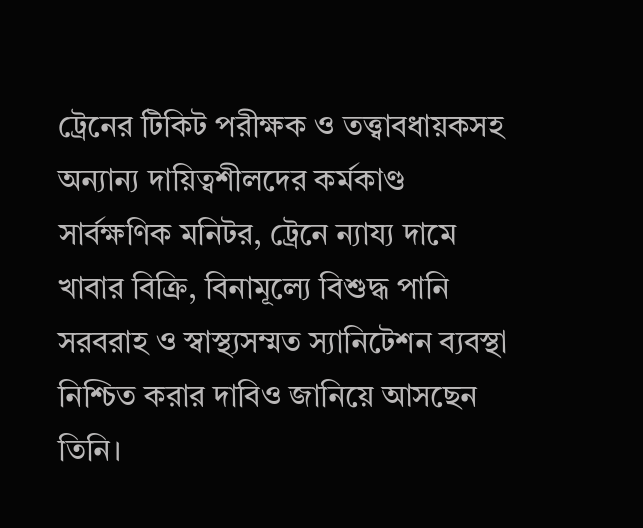ট্রেনের টিকিট পরীক্ষক ও তত্ত্বাবধায়কসহ অন্যান্য দায়িত্বশীলদের কর্মকাণ্ড সার্বক্ষণিক মনিটর, ট্রেনে ন্যায্য দামে খাবার বিক্রি, বিনামূল্যে বিশুদ্ধ পানি সরবরাহ ও স্বাস্থ্যসম্মত স্যানিটেশন ব্যবস্থা নিশ্চিত করার দাবিও জানিয়ে আসছেন তিনি।